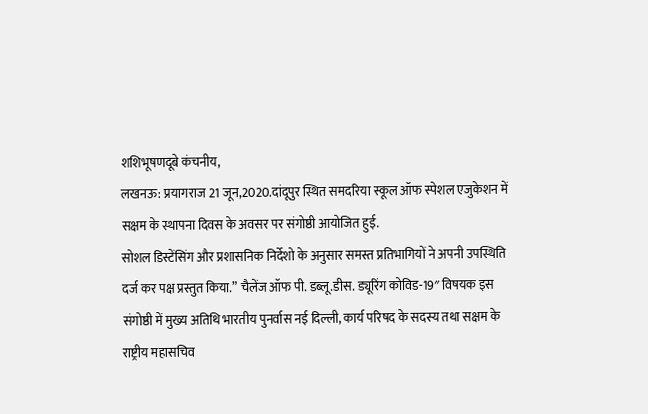शशिभूषणदूबे कंचनीय,
लखनऊ: प्रयागराज 21 जून,2020.दांदूपुर स्थित समदरिया स्कूल ऑफ स्पेशल एजुकेशन में सक्षम के स्थापना दिवस के अवसर पर संगोष्ठी आयोजित हुई.
सोशल डिस्टेंसिंग और प्रशासनिक निर्देशो के अनुसार समस्त प्रतिभागियों ने अपनी उपस्थिति दर्ज कर पक्ष प्रस्तुत किया.” चैलेंज ऑफ पी. डब्लू.डीस. ड्यूरिंग कोविड-19″ विषयक इस संगोष्ठी में मुख्य अतिथि भारतीय पुनर्वास नई दिल्ली, कार्य परिषद के सदस्य तथा सक्षम के राष्ट्रीय महासचिव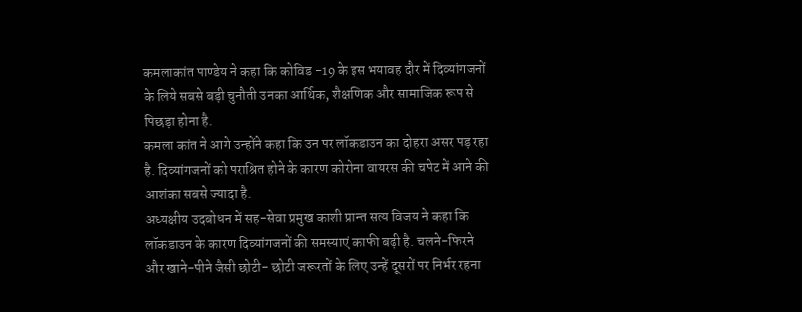कमलाकांत पाण्डेय ने कहा कि कोविड -19 के इस भयावह दौर में दिव्यांगजनों के लिये सबसे बड़ी चुनौती उनका आर्थिक, शैक्षणिक और सामाजिक रूप से पिछड़ा होना है.
कमला कांत ने आगे उन्होंने कहा कि उन पर लॉकडाउन का दोहरा असर पड़ रहा है. दिव्यांगजनों को पराश्रित होने के कारण कोरोना वायरस की चपेट में आने की आशंका सबसे ज्यादा है.
अध्यक्षीय उदबोधन में सह-सेवा प्रमुख काशी प्रान्त सत्य विजय ने कहा कि लॉकडाउन के कारण दिव्यांगजनों की समस्याएं काफी बढ़ी है. चलने-फिरने और खाने-पीने जैसी छोटी- छोटी जरूरतों के लिए उन्हें दूसरों पर निर्भर रहना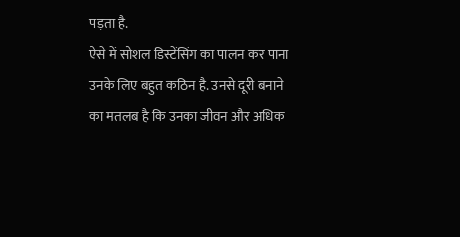पड़ता है.
ऐसे में सोशल डिस्टेंसिंग का पालन कर पाना उनके लिए बहुत कठिन है. उनसे दूरी बनाने का मतलब है कि उनका जीवन और अधिक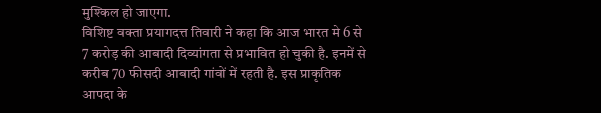मुश्किल हो जाएगा.
विशिष्ट वक्ता प्रयागदत्त तिवारी ने कहा कि आज भारत मे 6 से 7 करोड़ की आबादी दिव्यांगता से प्रभावित हो चुकी है. इनमें से करीब 70 फीसदी आबादी गांवों में रहती है. इस प्राकृतिक आपदा के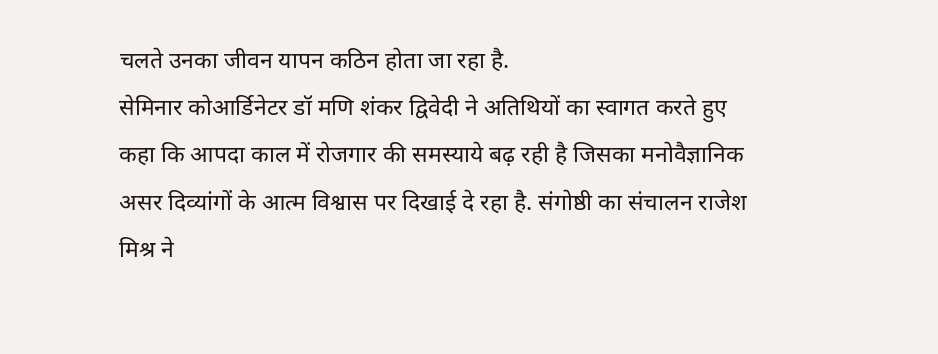चलते उनका जीवन यापन कठिन होता जा रहा है.
सेमिनार कोआर्डिनेटर डॉ मणि शंकर द्विवेदी ने अतिथियों का स्वागत करते हुए कहा कि आपदा काल में रोजगार की समस्याये बढ़ रही है जिसका मनोवैज्ञानिक असर दिव्यांगों के आत्म विश्वास पर दिखाई दे रहा है. संगोष्ठी का संचालन राजेश मिश्र ने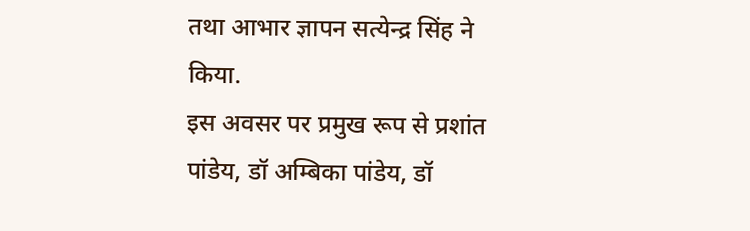तथा आभार ज्ञापन सत्येन्द्र सिंह ने किया.
इस अवसर पर प्रमुख रूप से प्रशांत पांडेय, डॉ अम्बिका पांडेय, डॉ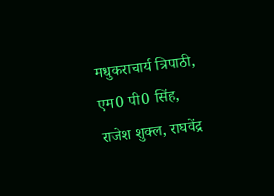मधुकराचार्य त्रिपाठी, एम0 पी0 सिंह, राजेश शुक्ल, राघवेंद्र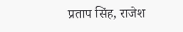प्रताप सिंह, राजेश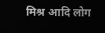मिश्र आदि लोग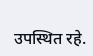उपस्थित रहे.